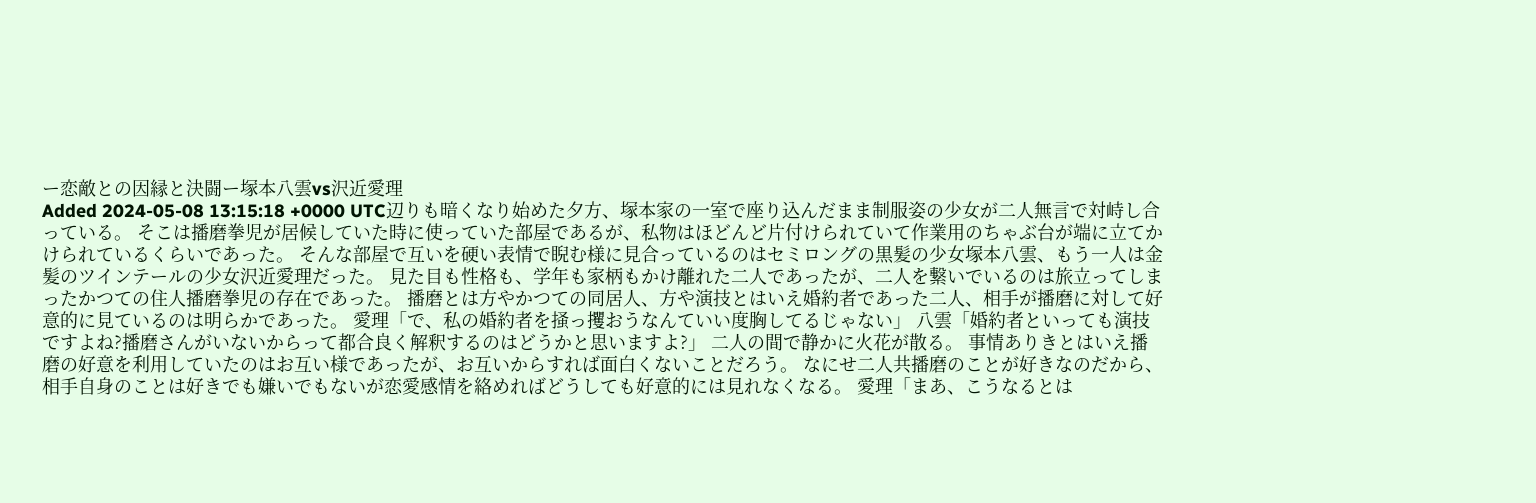ー恋敵との因縁と決闘ー塚本八雲vs沢近愛理
Added 2024-05-08 13:15:18 +0000 UTC辺りも暗くなり始めた夕方、塚本家の一室で座り込んだまま制服姿の少女が二人無言で対峙し合っている。 そこは播磨拳児が居候していた時に使っていた部屋であるが、私物はほどんど片付けられていて作業用のちゃぶ台が端に立てかけられているくらいであった。 そんな部屋で互いを硬い表情で睨む様に見合っているのはセミロングの黒髪の少女塚本八雲、もう一人は金髪のツインテールの少女沢近愛理だった。 見た目も性格も、学年も家柄もかけ離れた二人であったが、二人を繋いでいるのは旅立ってしまったかつての住人播磨拳児の存在であった。 播磨とは方やかつての同居人、方や演技とはいえ婚約者であった二人、相手が播磨に対して好意的に見ているのは明らかであった。 愛理「で、私の婚約者を掻っ攫おうなんていい度胸してるじゃない」 八雲「婚約者といっても演技ですよね?播磨さんがいないからって都合良く解釈するのはどうかと思いますよ?」 二人の間で静かに火花が散る。 事情ありきとはいえ播磨の好意を利用していたのはお互い様であったが、お互いからすれば面白くないことだろう。 なにせ二人共播磨のことが好きなのだから、相手自身のことは好きでも嫌いでもないが恋愛感情を絡めればどうしても好意的には見れなくなる。 愛理「まあ、こうなるとは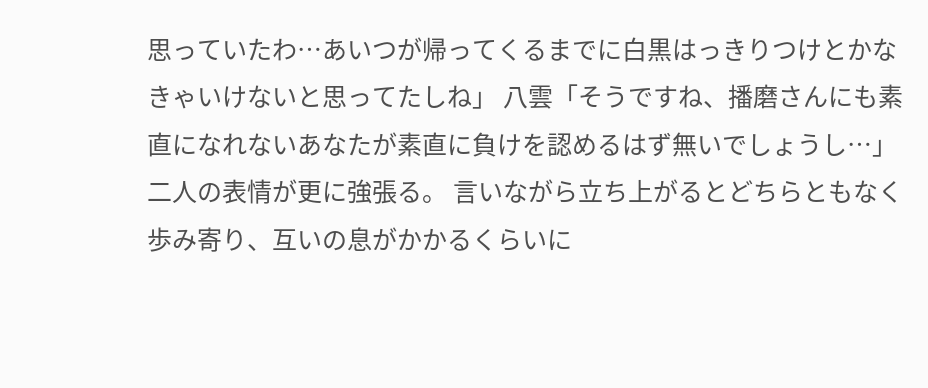思っていたわ…あいつが帰ってくるまでに白黒はっきりつけとかなきゃいけないと思ってたしね」 八雲「そうですね、播磨さんにも素直になれないあなたが素直に負けを認めるはず無いでしょうし…」 二人の表情が更に強張る。 言いながら立ち上がるとどちらともなく歩み寄り、互いの息がかかるくらいに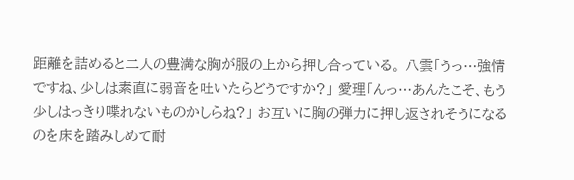距離を詰めると二人の豊満な胸が服の上から押し合っている。 八雲「うっ…強情ですね、少しは素直に弱音を吐いたらどうですか?」 愛理「んっ…あんたこそ、もう少しはっきり喋れないものかしらね?」 お互いに胸の弾力に押し返されそうになるのを床を踏みしめて耐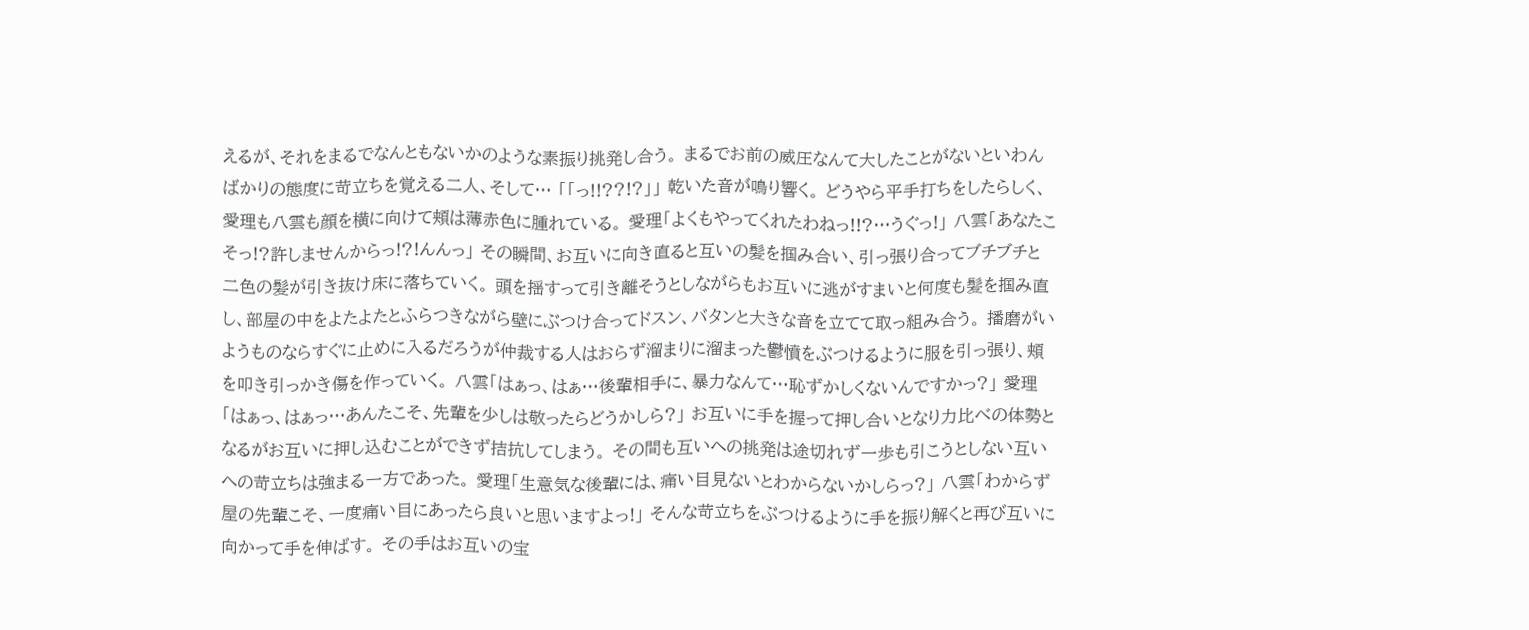えるが、それをまるでなんともないかのような素振り挑発し合う。 まるでお前の威圧なんて大したことがないといわんばかりの態度に苛立ちを覚える二人、そして… 「「っ!!??!?」」 乾いた音が鳴り響く。 どうやら平手打ちをしたらしく、愛理も八雲も顔を横に向けて頬は薄赤色に腫れている。 愛理「よくもやってくれたわねっ!!?…うぐっ!」 八雲「あなたこそっ!?許しませんからっ!?!んんっ」 その瞬間、お互いに向き直ると互いの髪を掴み合い、引っ張り合ってブチブチと二色の髪が引き抜け床に落ちていく。 頭を揺すって引き離そうとしながらもお互いに逃がすまいと何度も髪を掴み直し、部屋の中をよたよたとふらつきながら壁にぶつけ合ってドスン、バタンと大きな音を立てて取っ組み合う。 播磨がいようものならすぐに止めに入るだろうが仲裁する人はおらず溜まりに溜まった鬱憤をぶつけるように服を引っ張り、頬を叩き引っかき傷を作っていく。 八雲「はぁっ、はぁ…後輩相手に、暴力なんて…恥ずかしくないんですかっ?」 愛理「はぁっ、はぁっ…あんたこそ、先輩を少しは敬ったらどうかしら?」 お互いに手を握って押し合いとなり力比べの体勢となるがお互いに押し込むことができず拮抗してしまう。 その間も互いへの挑発は途切れず一歩も引こうとしない互いへの苛立ちは強まる一方であった。 愛理「生意気な後輩には、痛い目見ないとわからないかしらっ?」 八雲「わからず屋の先輩こそ、一度痛い目にあったら良いと思いますよっ!」 そんな苛立ちをぶつけるように手を振り解くと再び互いに向かって手を伸ばす。 その手はお互いの宝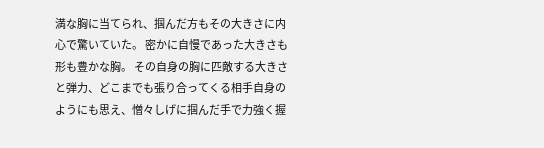満な胸に当てられ、掴んだ方もその大きさに内心で驚いていた。 密かに自慢であった大きさも形も豊かな胸。 その自身の胸に匹敵する大きさと弾力、どこまでも張り合ってくる相手自身のようにも思え、憎々しげに掴んだ手で力強く握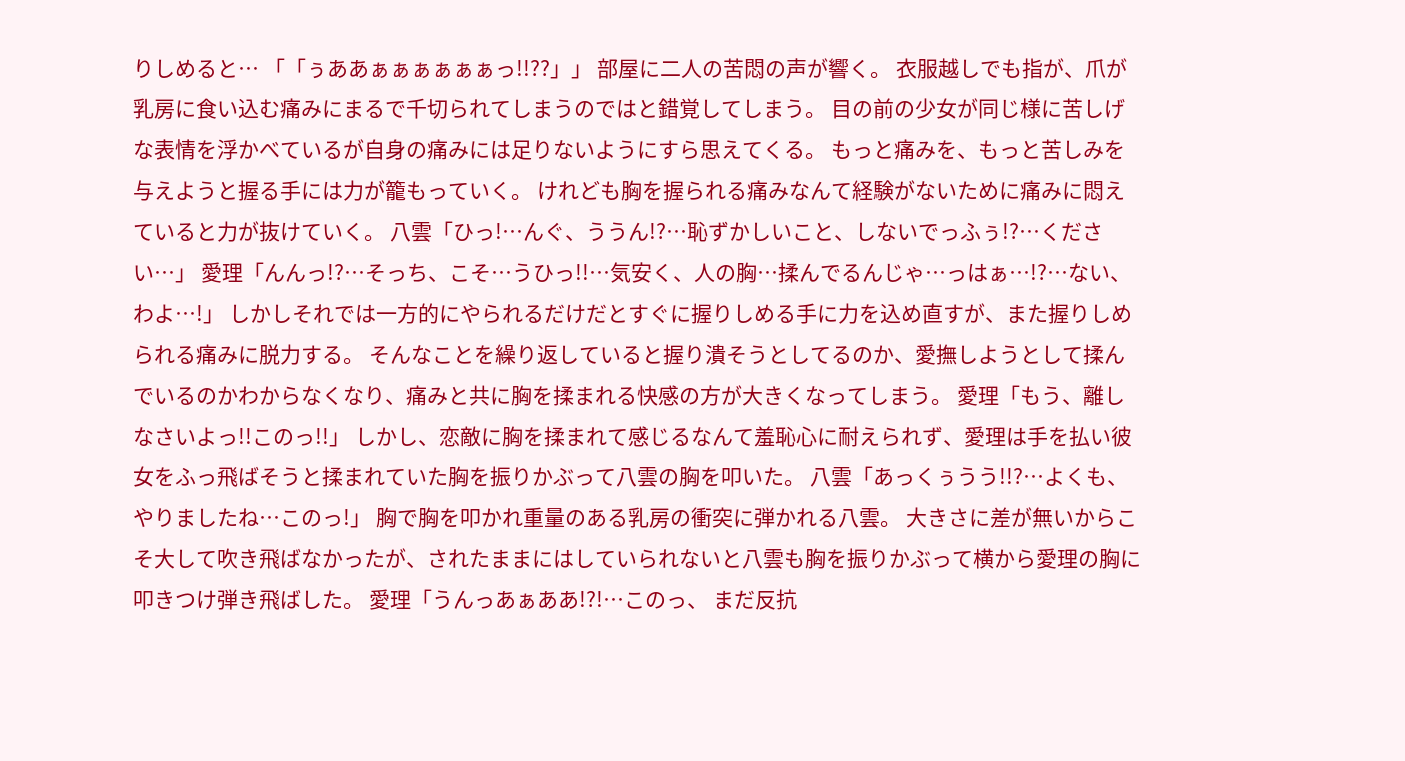りしめると… 「「ぅああぁぁぁぁぁぁっ!!??」」 部屋に二人の苦悶の声が響く。 衣服越しでも指が、爪が乳房に食い込む痛みにまるで千切られてしまうのではと錯覚してしまう。 目の前の少女が同じ様に苦しげな表情を浮かべているが自身の痛みには足りないようにすら思えてくる。 もっと痛みを、もっと苦しみを与えようと握る手には力が籠もっていく。 けれども胸を握られる痛みなんて経験がないために痛みに悶えていると力が抜けていく。 八雲「ひっ!…んぐ、ううん!?…恥ずかしいこと、しないでっふぅ!?…ください…」 愛理「んんっ!?…そっち、こそ…うひっ!!…気安く、人の胸…揉んでるんじゃ…っはぁ…!?…ない、わよ…!」 しかしそれでは一方的にやられるだけだとすぐに握りしめる手に力を込め直すが、また握りしめられる痛みに脱力する。 そんなことを繰り返していると握り潰そうとしてるのか、愛撫しようとして揉んでいるのかわからなくなり、痛みと共に胸を揉まれる快感の方が大きくなってしまう。 愛理「もう、離しなさいよっ!!このっ!!」 しかし、恋敵に胸を揉まれて感じるなんて羞恥心に耐えられず、愛理は手を払い彼女をふっ飛ばそうと揉まれていた胸を振りかぶって八雲の胸を叩いた。 八雲「あっくぅうう!!?…よくも、やりましたね…このっ!」 胸で胸を叩かれ重量のある乳房の衝突に弾かれる八雲。 大きさに差が無いからこそ大して吹き飛ばなかったが、されたままにはしていられないと八雲も胸を振りかぶって横から愛理の胸に叩きつけ弾き飛ばした。 愛理「うんっあぁああ!?!…このっ、 まだ反抗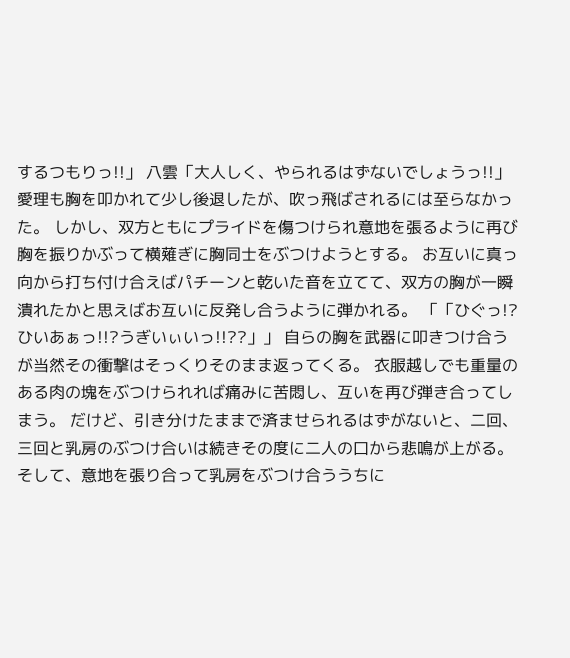するつもりっ!!」 八雲「大人しく、やられるはずないでしょうっ!!」 愛理も胸を叩かれて少し後退したが、吹っ飛ばされるには至らなかった。 しかし、双方ともにプライドを傷つけられ意地を張るように再び胸を振りかぶって横薙ぎに胸同士をぶつけようとする。 お互いに真っ向から打ち付け合えばパチーンと乾いた音を立てて、双方の胸が一瞬潰れたかと思えばお互いに反発し合うように弾かれる。 「「ひぐっ!?ひいあぁっ!!?うぎいぃいっ!!??」」 自らの胸を武器に叩きつけ合うが当然その衝撃はそっくりそのまま返ってくる。 衣服越しでも重量のある肉の塊をぶつけられれば痛みに苦悶し、互いを再び弾き合ってしまう。 だけど、引き分けたままで済ませられるはずがないと、二回、三回と乳房のぶつけ合いは続きその度に二人の口から悲鳴が上がる。 そして、意地を張り合って乳房をぶつけ合ううちに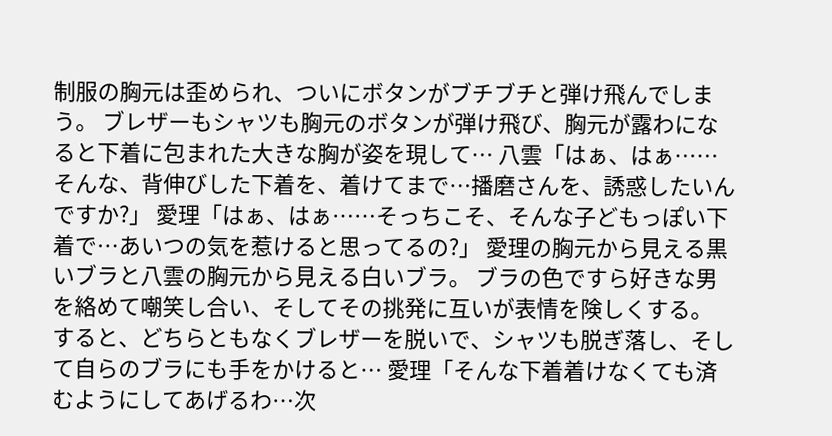制服の胸元は歪められ、ついにボタンがブチブチと弾け飛んでしまう。 ブレザーもシャツも胸元のボタンが弾け飛び、胸元が露わになると下着に包まれた大きな胸が姿を現して… 八雲「はぁ、はぁ……そんな、背伸びした下着を、着けてまで…播磨さんを、誘惑したいんですか?」 愛理「はぁ、はぁ……そっちこそ、そんな子どもっぽい下着で…あいつの気を惹けると思ってるの?」 愛理の胸元から見える黒いブラと八雲の胸元から見える白いブラ。 ブラの色ですら好きな男を絡めて嘲笑し合い、そしてその挑発に互いが表情を険しくする。 すると、どちらともなくブレザーを脱いで、シャツも脱ぎ落し、そして自らのブラにも手をかけると… 愛理「そんな下着着けなくても済むようにしてあげるわ…次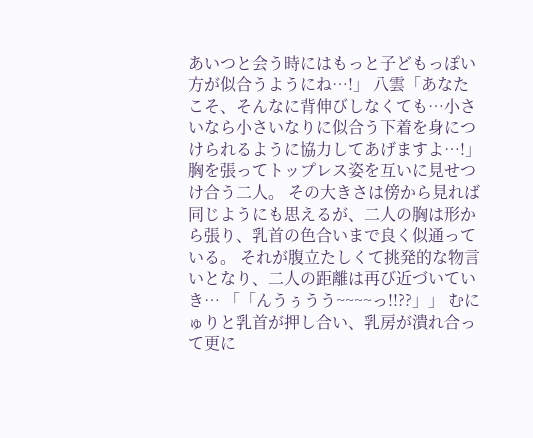あいつと会う時にはもっと子どもっぽい方が似合うようにね…!」 八雲「あなたこそ、そんなに背伸びしなくても…小さいなら小さいなりに似合う下着を身につけられるように協力してあげますよ…!」 胸を張ってトップレス姿を互いに見せつけ合う二人。 その大きさは傍から見れば同じようにも思えるが、二人の胸は形から張り、乳首の色合いまで良く似通っている。 それが腹立たしくて挑発的な物言いとなり、二人の距離は再び近づいていき… 「「んうぅうう~~~~っ!!??」」 むにゅりと乳首が押し合い、乳房が潰れ合って更に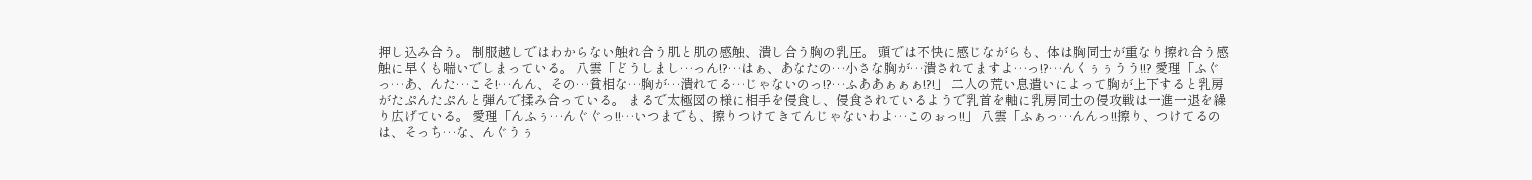押し込み合う。 制服越しではわからない触れ合う肌と肌の感触、潰し合う胸の乳圧。 頭では不快に感じながらも、体は胸同士が重なり擦れ合う感触に早くも喘いでしまっている。 八雲「どうしまし…っん!?…はぁ、あなたの…小さな胸が…潰されてますよ…っ!?…んくぅぅうう!!? 愛理「ふぐっ…あ、んた…こそ!…んん、その…貧相な…胸が…潰れてる…じゃないのっ!?…ふああぁぁぁ!?!」 二人の荒い息遣いによって胸が上下すると乳房がたぷんたぷんと弾んで揉み合っている。 まるで太極図の様に相手を侵食し、侵食されているようで乳首を軸に乳房同士の侵攻戦は一進一退を繰り広げている。 愛理「んふぅ…んぐぐっ!!…いつまでも、擦りつけてきてんじゃないわよ…このぉっ!!」 八雲「ふぁっ…んんっ!!擦り、つけてるのは、そっち…な、んぐうぅ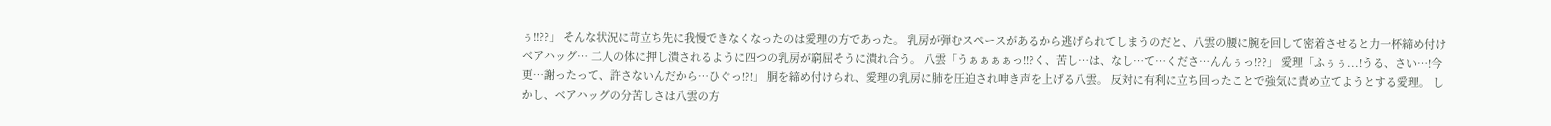ぅ!!??」 そんな状況に苛立ち先に我慢できなくなったのは愛理の方であった。 乳房が弾むスペースがあるから逃げられてしまうのだと、八雲の腰に腕を回して密着させると力一杯締め付けベアハッグ… 二人の体に押し潰されるように四つの乳房が窮屈そうに潰れ合う。 八雲「うぁぁぁぁっ!!?く、苦し…は、なし…て…くださ…んんぅっ!??」 愛理「ふぅぅ...!うる、さい…!今更…謝ったって、許さないんだから…ひぐっ!?!」 胴を締め付けられ、愛理の乳房に肺を圧迫され呻き声を上げる八雲。 反対に有利に立ち回ったことで強気に責め立てようとする愛理。 しかし、ベアハッグの分苦しさは八雲の方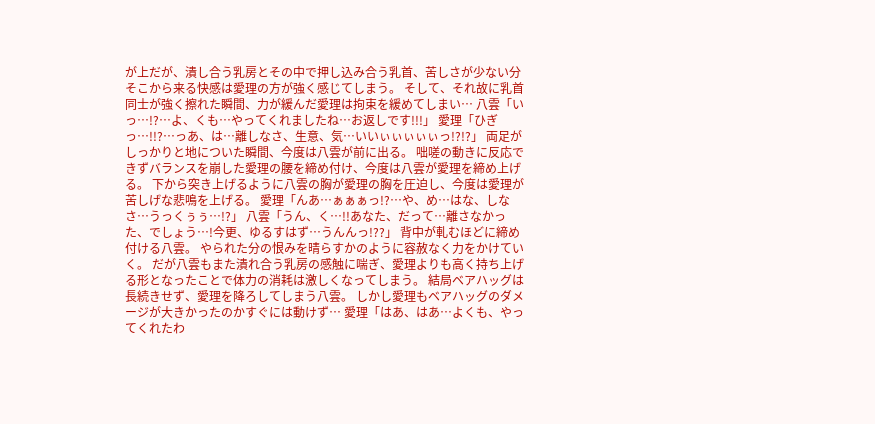が上だが、潰し合う乳房とその中で押し込み合う乳首、苦しさが少ない分そこから来る快感は愛理の方が強く感じてしまう。 そして、それ故に乳首同士が強く擦れた瞬間、力が緩んだ愛理は拘束を緩めてしまい… 八雲「いっ…!?…よ、くも…やってくれましたね…お返しです!!!」 愛理「ひぎっ…!!?…っあ、は…離しなさ、生意、気…いいぃぃぃぃぃっ!?!?」 両足がしっかりと地についた瞬間、今度は八雲が前に出る。 咄嗟の動きに反応できずバランスを崩した愛理の腰を締め付け、今度は八雲が愛理を締め上げる。 下から突き上げるように八雲の胸が愛理の胸を圧迫し、今度は愛理が苦しげな悲鳴を上げる。 愛理「んあ…ぁぁぁっ!?…や、め…はな、しなさ…うっくぅぅ…!?」 八雲「うん、く…!!あなた、だって…離さなかった、でしょう…!今更、ゆるすはず…うんんっ!??」 背中が軋むほどに締め付ける八雲。 やられた分の恨みを晴らすかのように容赦なく力をかけていく。 だが八雲もまた潰れ合う乳房の感触に喘ぎ、愛理よりも高く持ち上げる形となったことで体力の消耗は激しくなってしまう。 結局ベアハッグは長続きせず、愛理を降ろしてしまう八雲。 しかし愛理もベアハッグのダメージが大きかったのかすぐには動けず… 愛理「はあ、はあ…よくも、やってくれたわ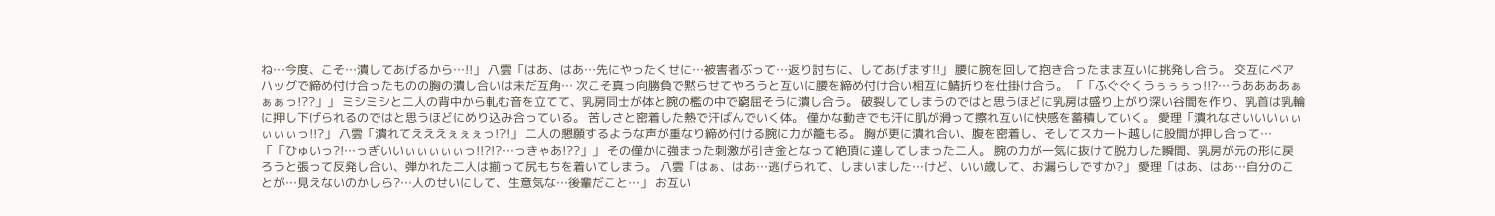ね…今度、こそ…潰してあげるから…!!」 八雲「はあ、はあ…先にやったくせに…被害者ぶって…返り討ちに、してあげます!!」 腰に腕を回して抱き合ったまま互いに挑発し合う。 交互にベアハッグで締め付け合ったものの胸の潰し合いは未だ互角… 次こそ真っ向勝負で黙らせてやろうと互いに腰を締め付け合い相互に鯖折りを仕掛け合う。 「「ふぐぐくうぅぅぅっ!!?…うああああぁぁぁっ!??」」 ミシミシと二人の背中から軋む音を立てて、乳房同士が体と腕の檻の中で窮屈そうに潰し合う。 破裂してしまうのではと思うほどに乳房は盛り上がり深い谷間を作り、乳首は乳輪に押し下げられるのではと思うほどにめり込み合っている。 苦しさと密着した熱で汗ばんでいく体。 僅かな動きでも汗に肌が滑って擦れ互いに快感を蓄積していく。 愛理「潰れなさいいいぃぃぃぃぃっ!!?」 八雲「潰れてえええぇぇぇっ!?!」 二人の懇願するような声が重なり締め付ける腕に力が籠もる。 胸が更に潰れ合い、腹を密着し、そしてスカート越しに股間が押し合って… 「「ひゅいっ?!…っぎいいぃぃぃぃぃっ!!?!?…っきゃあ!??」」 その僅かに強まった刺激が引き金となって絶頂に達してしまった二人。 腕の力が一気に抜けて脱力した瞬間、乳房が元の形に戻ろうと張って反発し合い、弾かれた二人は揃って尻もちを着いてしまう。 八雲「はぁ、はあ…逃げられて、しまいました…けど、いい歳して、お漏らしですか?」 愛理「はあ、はあ…自分のことが…見えないのかしら?…人のせいにして、生意気な…後輩だこと…」 お互い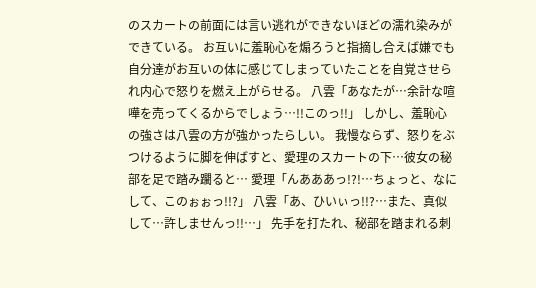のスカートの前面には言い逃れができないほどの濡れ染みができている。 お互いに羞恥心を煽ろうと指摘し合えば嫌でも自分達がお互いの体に感じてしまっていたことを自覚させられ内心で怒りを燃え上がらせる。 八雲「あなたが…余計な喧嘩を売ってくるからでしょう…!!このっ!!」 しかし、羞恥心の強さは八雲の方が強かったらしい。 我慢ならず、怒りをぶつけるように脚を伸ばすと、愛理のスカートの下…彼女の秘部を足で踏み躙ると… 愛理「んあああっ!?!…ちょっと、なにして、このぉぉっ!!?」 八雲「あ、ひいぃっ!!?…また、真似して…許しませんっ!!…」 先手を打たれ、秘部を踏まれる刺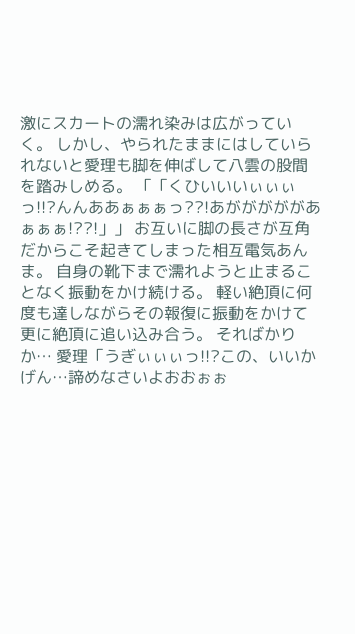激にスカートの濡れ染みは広がっていく。 しかし、やられたままにはしていられないと愛理も脚を伸ばして八雲の股間を踏みしめる。 「「くひいいいぃぃぃっ!!?んんああぁぁぁっ??!あがががががあぁぁぁ!??!」」 お互いに脚の長さが互角だからこそ起きてしまった相互電気あんま。 自身の靴下まで濡れようと止まることなく振動をかけ続ける。 軽い絶頂に何度も達しながらその報復に振動をかけて更に絶頂に追い込み合う。 そればかりか… 愛理「うぎぃぃぃっ!!?この、いいかげん…諦めなさいよおおぉぉ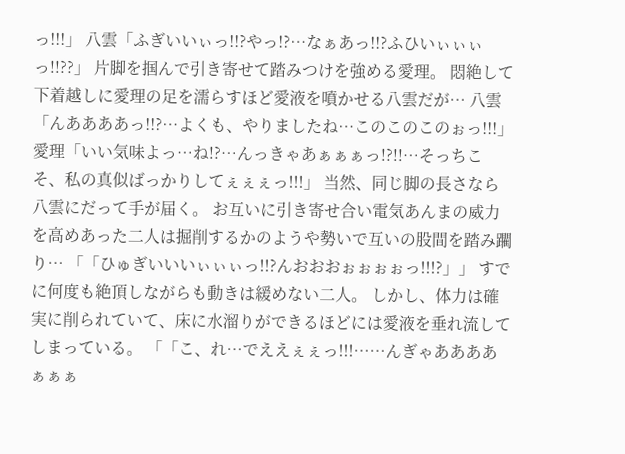っ!!!」 八雲「ふぎいいぃっ!!?やっ!?…なぁあっ!!?ふひいぃぃぃっ!!??」 片脚を掴んで引き寄せて踏みつけを強める愛理。 悶絶して下着越しに愛理の足を濡らすほど愛液を噴かせる八雲だが… 八雲「んああああっ!!?…よくも、やりましたね…このこのこのぉっ!!!」 愛理「いい気味よっ…ね!?…んっきゃあぁぁぁっ!?!!…そっちこそ、私の真似ばっかりしてぇぇぇっ!!!」 当然、同じ脚の長さなら八雲にだって手が届く。 お互いに引き寄せ合い電気あんまの威力を高めあった二人は掘削するかのようや勢いで互いの股間を踏み躙り… 「「ひゅぎいいいぃぃぃっ!!?んおおおぉぉぉぉっ!!!?」」 すでに何度も絶頂しながらも動きは緩めない二人。 しかし、体力は確実に削られていて、床に水溜りができるほどには愛液を垂れ流してしまっている。 「「こ、れ…でええぇぇっ!!!……んぎゃああああぁぁぁ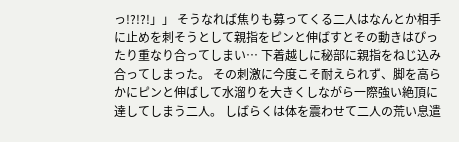っ!?!?!」」 そうなれば焦りも募ってくる二人はなんとか相手に止めを刺そうとして親指をピンと伸ばすとその動きはぴったり重なり合ってしまい… 下着越しに秘部に親指をねじ込み合ってしまった。 その刺激に今度こそ耐えられず、脚を高らかにピンと伸ばして水溜りを大きくしながら一際強い絶頂に達してしまう二人。 しばらくは体を震わせて二人の荒い息遣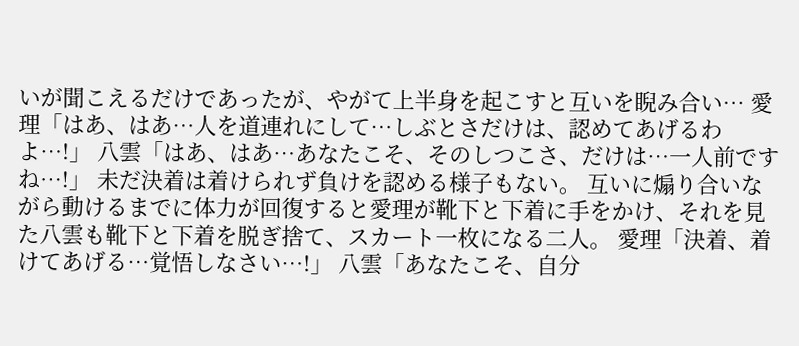いが聞こえるだけであったが、やがて上半身を起こすと互いを睨み合い… 愛理「はあ、はあ…人を道連れにして…しぶとさだけは、認めてあげるわよ…!」 八雲「はあ、はあ…あなたこそ、そのしつこさ、だけは…一人前ですね…!」 未だ決着は着けられず負けを認める様子もない。 互いに煽り合いながら動けるまでに体力が回復すると愛理が靴下と下着に手をかけ、それを見た八雲も靴下と下着を脱ぎ捨て、スカート一枚になる二人。 愛理「決着、着けてあげる…覚悟しなさい…!」 八雲「あなたこそ、自分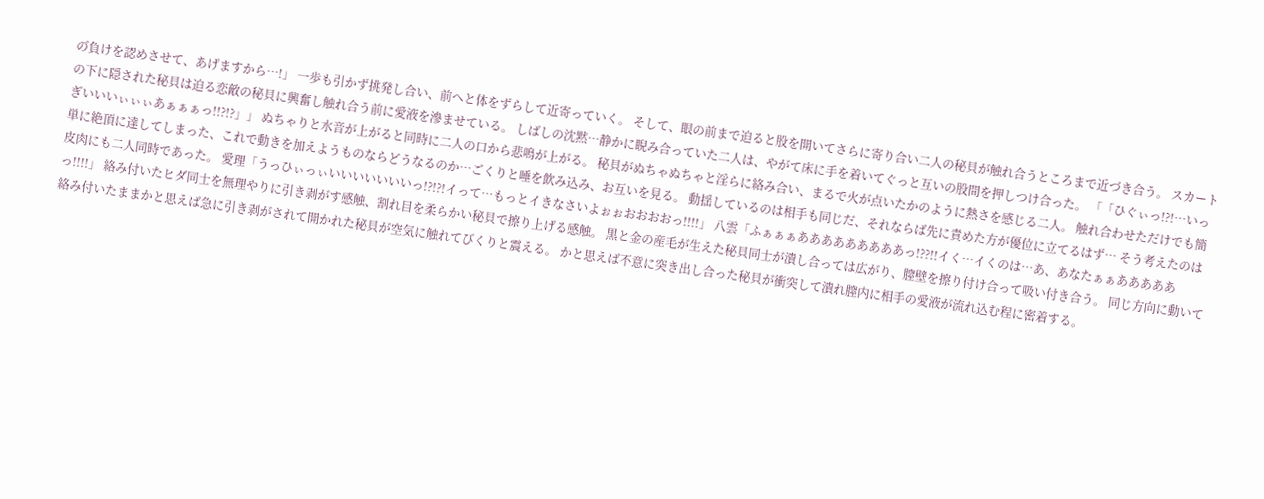の゙負けを認めさせて、あげますから…!」 一歩も引かず挑発し合い、前へと体をずらして近寄っていく。 そして、眼の前まで迫ると股を開いてさらに寄り合い二人の秘貝が触れ合うところまで近づき合う。 スカートの下に隠された秘貝は迫る恋敵の秘貝に興奮し触れ合う前に愛液を滲ませている。 しばしの沈黙…静かに睨み合っていた二人は、やがて床に手を着いてぐっと互いの股間を押しつけ合った。 「「ひぐぃっ!?!…いっぎいいいぃぃぃあぁぁぁっ!!?!?」」 ぬちゃりと水音が上がると同時に二人の口から悲鳴が上がる。 秘貝がぬちゃぬちゃと淫らに絡み合い、まるで火が点いたかのように熱さを感じる二人。 触れ合わせただけでも簡単に絶頂に達してしまった、これで動きを加えようものならどうなるのか…ごくりと唾を飲み込み、お互いを見る。 動揺しているのは相手も同じだ、それならば先に責めた方が優位に立てるはず… そう考えたのは皮肉にも二人同時であった。 愛理「うっひぃっぃいいいいいいいっ!?!?!イって…もっとイきなさいよぉぉおおおおっ!!!!」 八雲「ふぁぁぁあああああああああっ!??!!イく…イくのは…あ、あなたぁぁあああああっ!!!!」 絡み付いたヒダ同士を無理やりに引き剥がす感触、割れ目を柔らかい秘貝で擦り上げる感触。 黒と金の産毛が生えた秘貝同士が潰し合っては広がり、膣壁を擦り付け合って吸い付き合う。 同じ方向に動いて絡み付いたままかと思えば急に引き剥がされて開かれた秘貝が空気に触れてびくりと震える。 かと思えば不意に突き出し合った秘貝が衝突して潰れ膣内に相手の愛液が流れ込む程に密着する。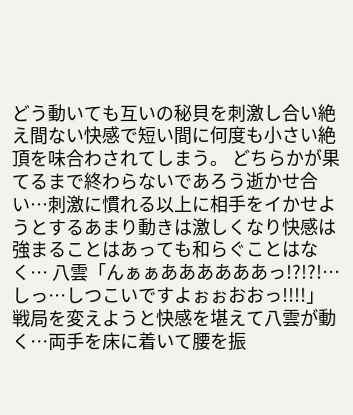どう動いても互いの秘貝を刺激し合い絶え間ない快感で短い間に何度も小さい絶頂を味合わされてしまう。 どちらかが果てるまで終わらないであろう逝かせ合い…刺激に慣れる以上に相手をイかせようとするあまり動きは激しくなり快感は強まることはあっても和らぐことはなく… 八雲「んぁぁああああああっ!?!?!…しっ…しつこいですよぉぉおおっ!!!!」 戦局を変えようと快感を堪えて八雲が動く…両手を床に着いて腰を振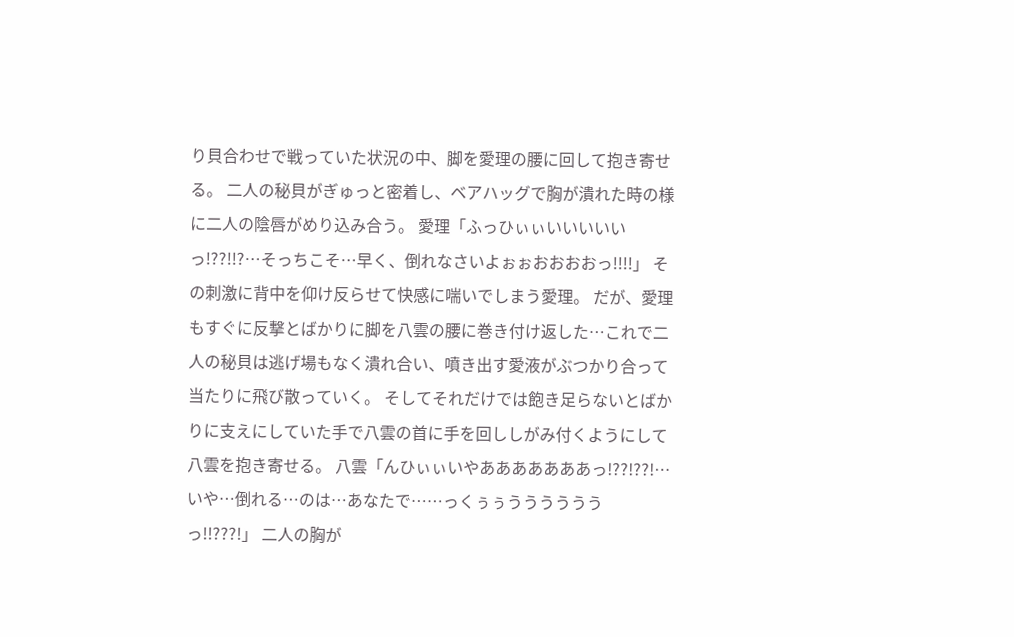り貝合わせで戦っていた状況の中、脚を愛理の腰に回して抱き寄せる。 二人の秘貝がぎゅっと密着し、ベアハッグで胸が潰れた時の様に二人の陰唇がめり込み合う。 愛理「ふっひぃぃいいいいいっ!??!!?…そっちこそ…早く、倒れなさいよぉぉおおおおっ!!!!」 その刺激に背中を仰け反らせて快感に喘いでしまう愛理。 だが、愛理もすぐに反撃とばかりに脚を八雲の腰に巻き付け返した…これで二人の秘貝は逃げ場もなく潰れ合い、噴き出す愛液がぶつかり合って当たりに飛び散っていく。 そしてそれだけでは飽き足らないとばかりに支えにしていた手で八雲の首に手を回ししがみ付くようにして八雲を抱き寄せる。 八雲「んひぃぃいやあああああああっ!??!??!…いや…倒れる…のは…あなたで……っくぅぅううううううっ!!???!」 二人の胸が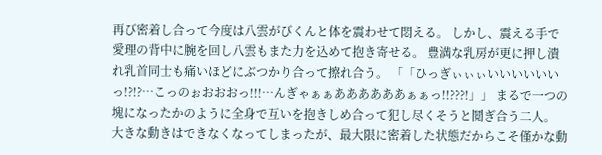再び密着し合って今度は八雲がびくんと体を震わせて悶える。 しかし、震える手で愛理の背中に腕を回し八雲もまた力を込めて抱き寄せる。 豊満な乳房が更に押し潰れ乳首同士も痛いほどにぶつかり合って擦れ合う。 「「ひっぎぃぃぃいいいいいいっ!?!?…こっのぉおおおっ!!!…んぎゃぁぁああああああぁぁっ!!???!」」 まるで一つの塊になったかのように全身で互いを抱きしめ合って犯し尽くそうと鬩ぎ合う二人。 大きな動きはできなくなってしまったが、最大限に密着した状態だからこそ僅かな動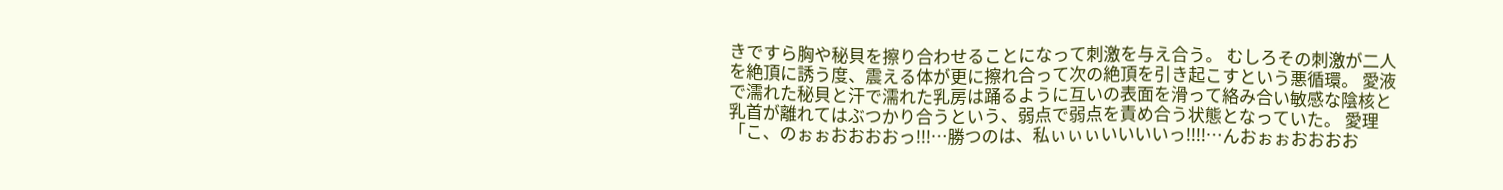きですら胸や秘貝を擦り合わせることになって刺激を与え合う。 むしろその刺激が二人を絶頂に誘う度、震える体が更に擦れ合って次の絶頂を引き起こすという悪循環。 愛液で濡れた秘貝と汗で濡れた乳房は踊るように互いの表面を滑って絡み合い敏感な陰核と乳首が離れてはぶつかり合うという、弱点で弱点を責め合う状態となっていた。 愛理「こ、のぉぉおおおおっ!!!…勝つのは、私ぃぃぃいいいいっ!!!!…んおぉぉおおおお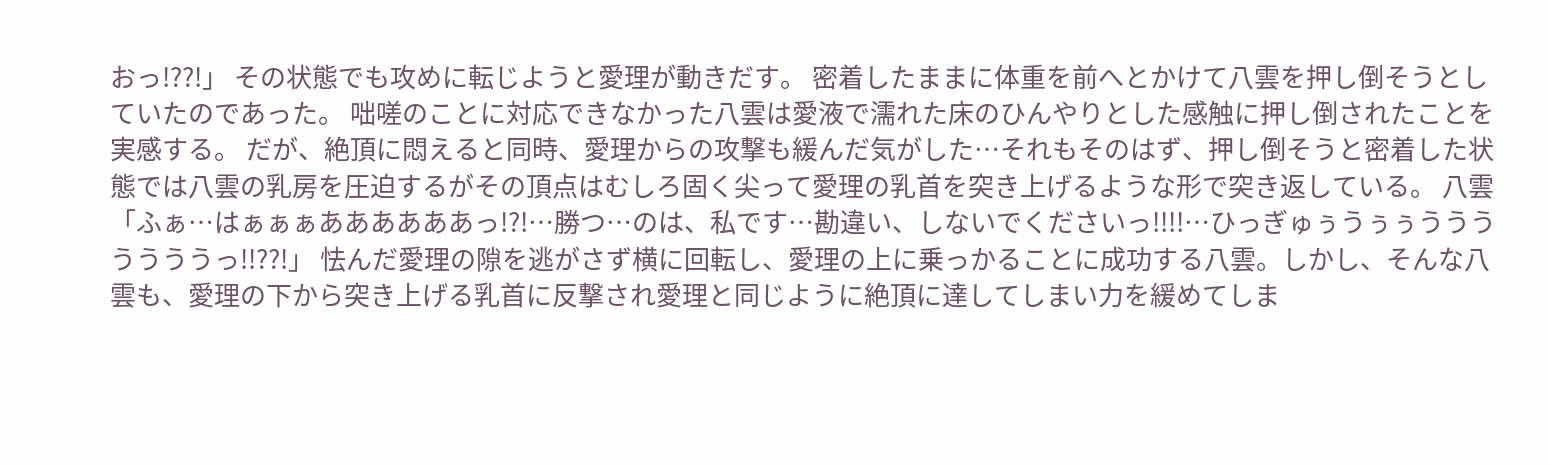おっ!??!」 その状態でも攻めに転じようと愛理が動きだす。 密着したままに体重を前へとかけて八雲を押し倒そうとしていたのであった。 咄嗟のことに対応できなかった八雲は愛液で濡れた床のひんやりとした感触に押し倒されたことを実感する。 だが、絶頂に悶えると同時、愛理からの攻撃も緩んだ気がした…それもそのはず、押し倒そうと密着した状態では八雲の乳房を圧迫するがその頂点はむしろ固く尖って愛理の乳首を突き上げるような形で突き返している。 八雲「ふぁ…はぁぁぁああああああっ!?!…勝つ…のは、私です…勘違い、しないでくださいっ!!!!…ひっぎゅぅうぅぅうううううううっ!!??!」 怯んだ愛理の隙を逃がさず横に回転し、愛理の上に乗っかることに成功する八雲。しかし、そんな八雲も、愛理の下から突き上げる乳首に反撃され愛理と同じように絶頂に達してしまい力を緩めてしま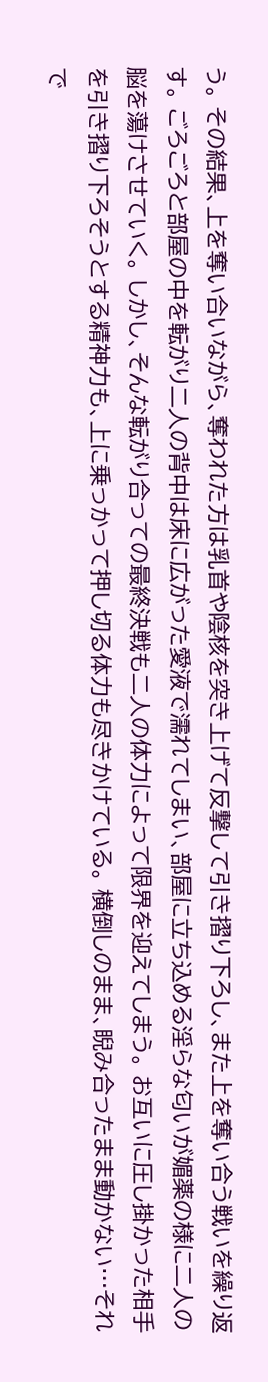う。 その結果、上を奪い合いながら、奪われた方は乳首や陰核を突き上げて反撃して引き摺り下ろし、また上を奪い合う戦いを繰り返す。 ごろごろと部屋の中を転がり二人の背中は床に広がった愛液で濡れてしまい、部屋に立ち込める淫らな匂いが媚薬の様に二人の脳を蕩けさせていく。 しかし、そんな転がり合っての最終決戦も二人の体力によって限界を迎えてしまう。 お互いに圧し掛かった相手を引き摺り下ろそうとする精神力も、上に乗っかって押し切る体力も尽きかけている。 横倒しのまま、睨み合ったまま動かない…それで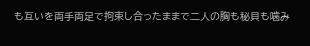も互いを両手両足で拘束し合ったままで二人の胸も秘貝も噛み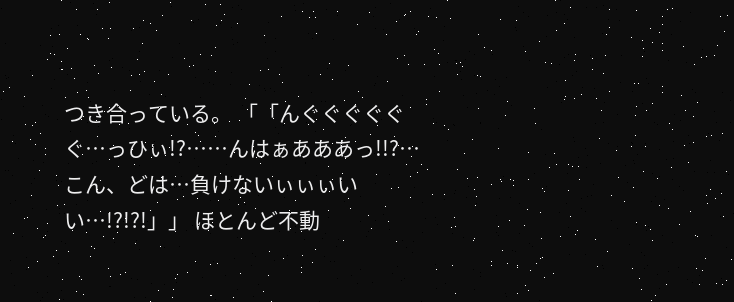つき合っている。 「「んぐぐぐぐぐぐ…っひぃ!?……んはぁあああっ!!?…こん、どは…負けないぃぃぃいい…!?!?!」」 ほとんど不動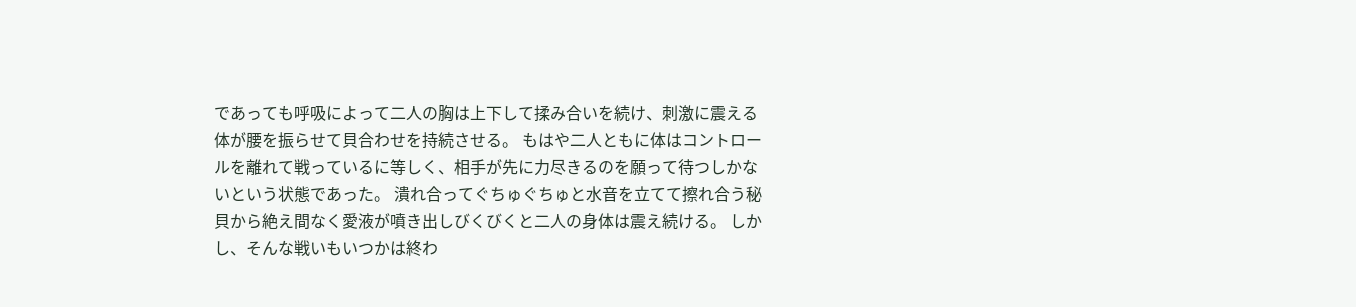であっても呼吸によって二人の胸は上下して揉み合いを続け、刺激に震える体が腰を振らせて貝合わせを持続させる。 もはや二人ともに体はコントロールを離れて戦っているに等しく、相手が先に力尽きるのを願って待つしかないという状態であった。 潰れ合ってぐちゅぐちゅと水音を立てて擦れ合う秘貝から絶え間なく愛液が噴き出しびくびくと二人の身体は震え続ける。 しかし、そんな戦いもいつかは終わ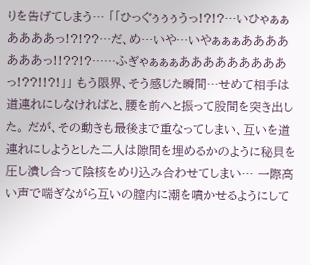りを告げてしまう… 「「ひっぐぅぅぅうっ!?!?…いひゃぁぁああああっ!?!??…だ、め…いや…いやぁぁぁあああああああっ!!??!?……ふぎゃぁぁぁあああああああああっ!??!!?!」」 もう限界、そう感じた瞬間…せめて相手は道連れにしなければと、腰を前へと振って股間を突き出した。 だが、その動きも最後まで重なってしまい、互いを道連れにしようとした二人は隙間を埋めるかのように秘貝を圧し潰し合って陰核をめり込み合わせてしまい… 一際高い声で喘ぎながら互いの膣内に潮を噴かせるようにして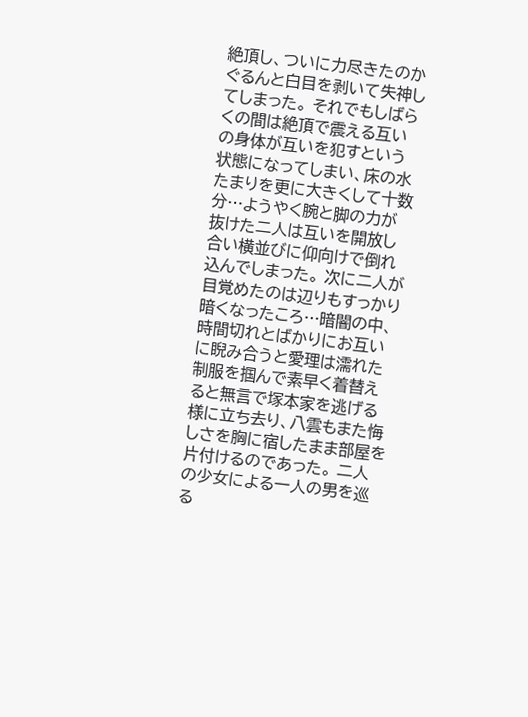絶頂し、ついに力尽きたのかぐるんと白目を剥いて失神してしまった。 それでもしばらくの間は絶頂で震える互いの身体が互いを犯すという状態になってしまい、床の水たまりを更に大きくして十数分…ようやく腕と脚の力が抜けた二人は互いを開放し合い横並びに仰向けで倒れ込んでしまった。 次に二人が目覚めたのは辺りもすっかり暗くなったころ…暗闇の中、時間切れとばかりにお互いに睨み合うと愛理は濡れた制服を掴んで素早く着替えると無言で塚本家を逃げる様に立ち去り、八雲もまた悔しさを胸に宿したまま部屋を片付けるのであった。 二人の少女による一人の男を巡る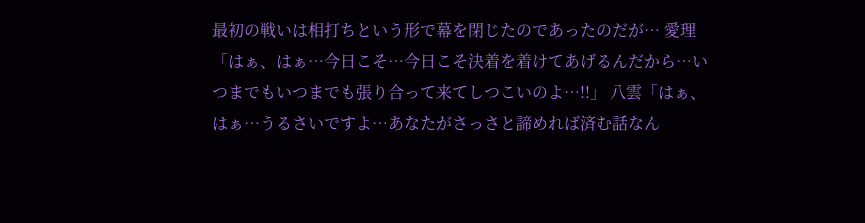最初の戦いは相打ちという形で幕を閉じたのであったのだが… 愛理「はぁ、はぁ…今日こそ…今日こそ決着を着けてあげるんだから…いつまでもいつまでも張り合って来てしつこいのよ…!!」 八雲「はぁ、はぁ…うるさいですよ…あなたがさっさと諦めれば済む話なん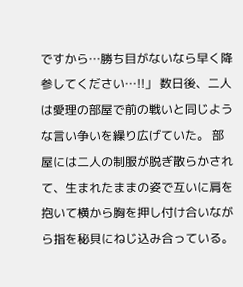ですから…勝ち目がないなら早く降参してください…!!」 数日後、二人は愛理の部屋で前の戦いと同じような言い争いを繰り広げていた。 部屋には二人の制服が脱ぎ散らかされて、生まれたままの姿で互いに肩を抱いて横から胸を押し付け合いながら指を秘貝にねじ込み合っている。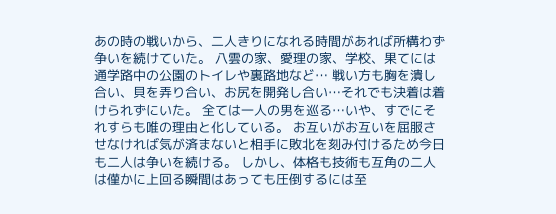あの時の戦いから、二人きりになれる時間があれば所構わず争いを続けていた。 八雲の家、愛理の家、学校、果てには通学路中の公園のトイレや裏路地など… 戦い方も胸を潰し合い、貝を弄り合い、お尻を開発し合い…それでも決着は着けられずにいた。 全ては一人の男を巡る…いや、すでにそれすらも唯の理由と化している。 お互いがお互いを屈服させなければ気が済まないと相手に敗北を刻み付けるため今日も二人は争いを続ける。 しかし、体格も技術も互角の二人は僅かに上回る瞬間はあっても圧倒するには至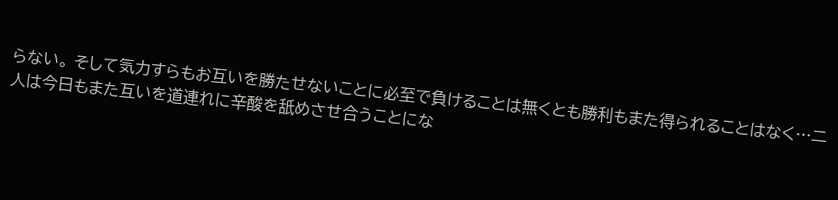らない。 そして気力すらもお互いを勝たせないことに必至で負けることは無くとも勝利もまた得られることはなく…二人は今日もまた互いを道連れに辛酸を舐めさせ合うことにな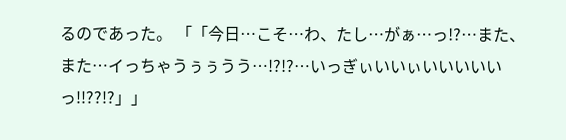るのであった。 「「今日…こそ…わ、たし…がぁ…っ!?…また、また…イっちゃうぅぅうう…!?!?…いっぎぃいいぃいいいいいっ!!??!?」」